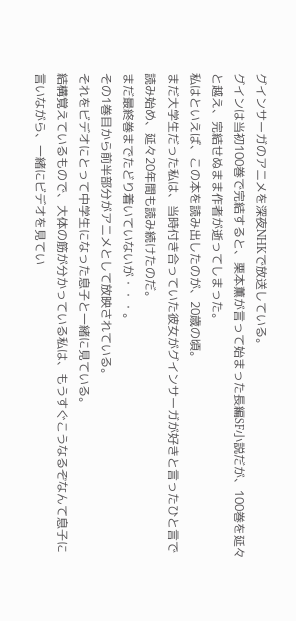グインサーガのアニメを深夜NHKで放送している。
グインは当初100巻で完結すると、栗本薫が言って始まった長編SF小説だが、100巻を延々と越え、完結せぬまま作者が逝ってしまった。
私はといえば、この本を読み出したのが、20歳の頃。
まだ大学生だった私は、当時付き合っていた彼女がグインサーガが好きと言ったひと言で読み始め、延々20年間も読み続けたのだ。
まだ最終巻までたどり着いていないが・・・。
その1巻目から前半部分がアニメとして放映されている。
それをビデオにとって中学生になった息子と一緒に見ている。
結構覚えているもので、大体の筋が分かっている私は、もうすぐこうなるぞなんて息子に言いながら、一緒にビデオを見てい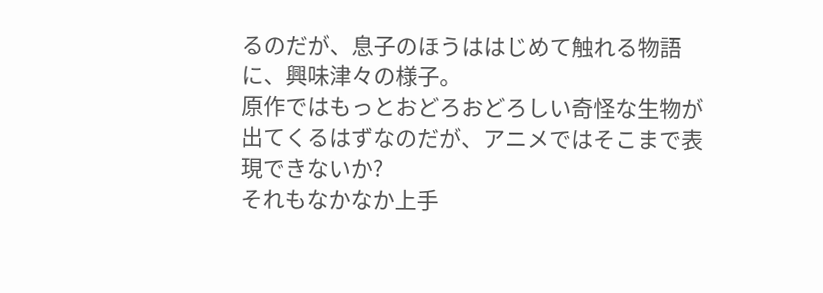るのだが、息子のほうははじめて触れる物語に、興味津々の様子。
原作ではもっとおどろおどろしい奇怪な生物が出てくるはずなのだが、アニメではそこまで表現できないか?
それもなかなか上手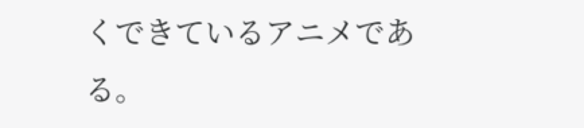くできているアニメである。